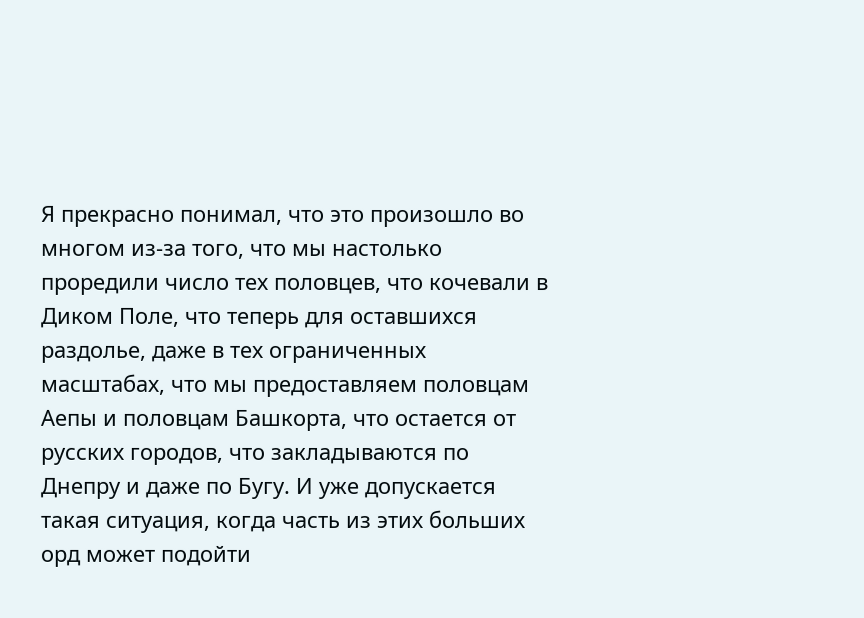Я прекрасно понимал, что это произошло во многом из-за того, что мы настолько проредили число тех половцев, что кочевали в Диком Поле, что теперь для оставшихся раздолье, даже в тех ограниченных масштабах, что мы предоставляем половцам Аепы и половцам Башкорта, что остается от русских городов, что закладываются по Днепру и даже по Бугу. И уже допускается такая ситуация, когда часть из этих больших орд может подойти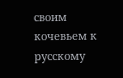своим кочевьем к русскому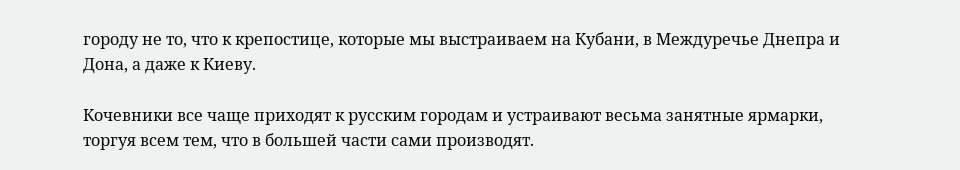городу не то, что к крепостице, которые мы выстраиваем на Кубани, в Междуречье Днепра и Дона, а даже к Киеву.

Кочевники все чаще приходят к русским городам и устраивают весьма занятные ярмарки, торгуя всем тем, что в большей части сами производят.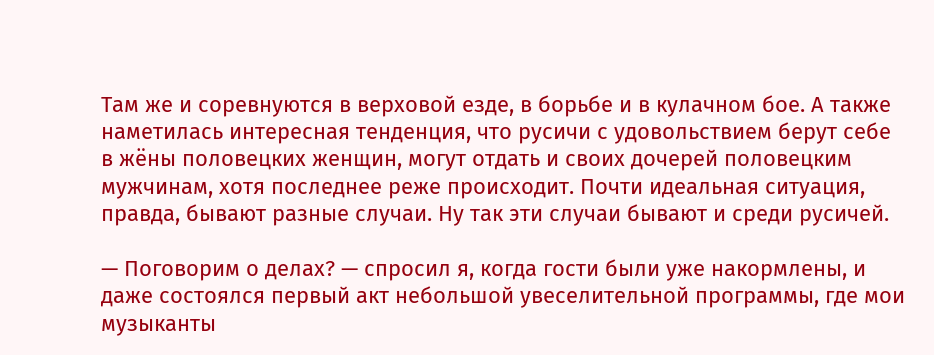Там же и соревнуются в верховой езде, в борьбе и в кулачном бое. А также наметилась интересная тенденция, что русичи с удовольствием берут себе в жёны половецких женщин, могут отдать и своих дочерей половецким мужчинам, хотя последнее реже происходит. Почти идеальная ситуация, правда, бывают разные случаи. Ну так эти случаи бывают и среди русичей.

— Поговорим о делах? — спросил я, когда гости были уже накормлены, и даже состоялся первый акт небольшой увеселительной программы, где мои музыканты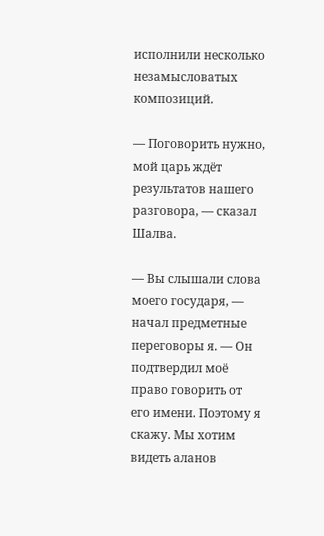исполнили несколько незамысловатых композиций.

— Поговорить нужно, мой царь ждёт результатов нашего разговора, — сказал Шалва.

— Вы слышали слова моего государя, — начал предметные переговоры я. — Он подтвердил моё право говорить от его имени. Поэтому я скажу. Мы хотим видеть аланов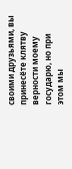своими друзьями, вы принесёте клятву верности моему государю, но при этом мы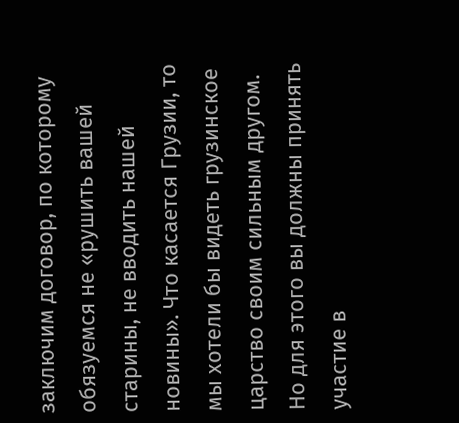заключим договор, по которому обязуемся не «рушить вашей старины, не вводить нашей новины». Что касается Грузии, то мы хотели бы видеть грузинское царство своим сильным другом. Но для этого вы должны принять участие в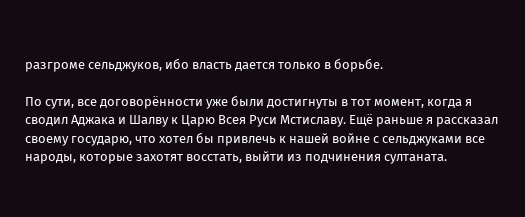разгроме сельджуков, ибо власть дается только в борьбе.

По сути, все договорённости уже были достигнуты в тот момент, когда я сводил Аджака и Шалву к Царю Всея Руси Мстиславу. Ещё раньше я рассказал своему государю, что хотел бы привлечь к нашей войне с сельджуками все народы, которые захотят восстать, выйти из подчинения султаната.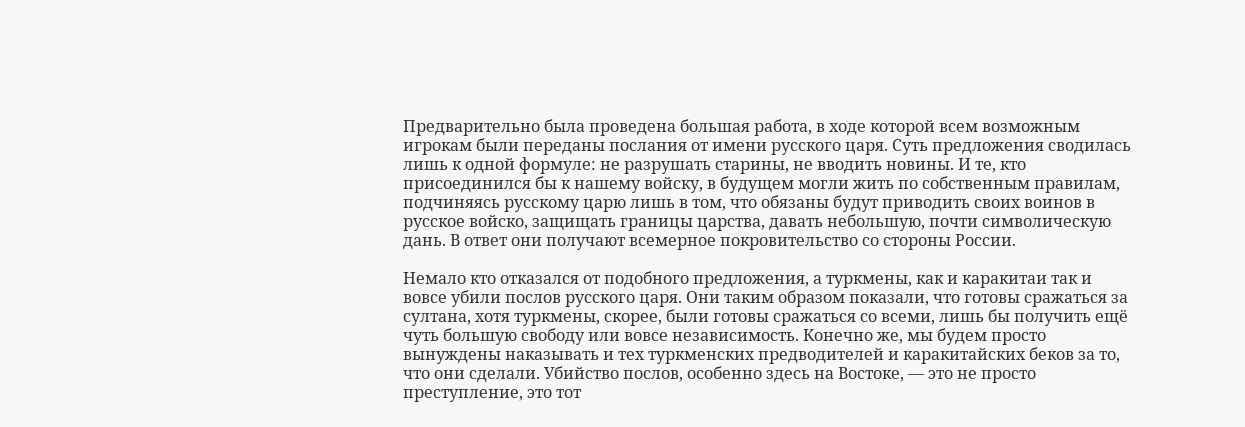Предварительно была проведена большая работа, в ходе которой всем возможным игрокам были переданы послания от имени русского царя. Суть предложения сводилась лишь к одной формуле: не разрушать старины, не вводить новины. И те, кто присоединился бы к нашему войску, в будущем могли жить по собственным правилам, подчиняясь русскому царю лишь в том, что обязаны будут приводить своих воинов в русское войско, защищать границы царства, давать небольшую, почти символическую дань. В ответ они получают всемерное покровительство со стороны России.

Немало кто отказался от подобного предложения, а туркмены, как и каракитаи так и вовсе убили послов русского царя. Они таким образом показали, что готовы сражаться за султана, хотя туркмены, скорее, были готовы сражаться со всеми, лишь бы получить ещё чуть большую свободу или вовсе независимость. Конечно же, мы будем просто вынуждены наказывать и тех туркменских предводителей и каракитайских беков за то, что они сделали. Убийство послов, особенно здесь на Востоке, — это не просто преступление, это тот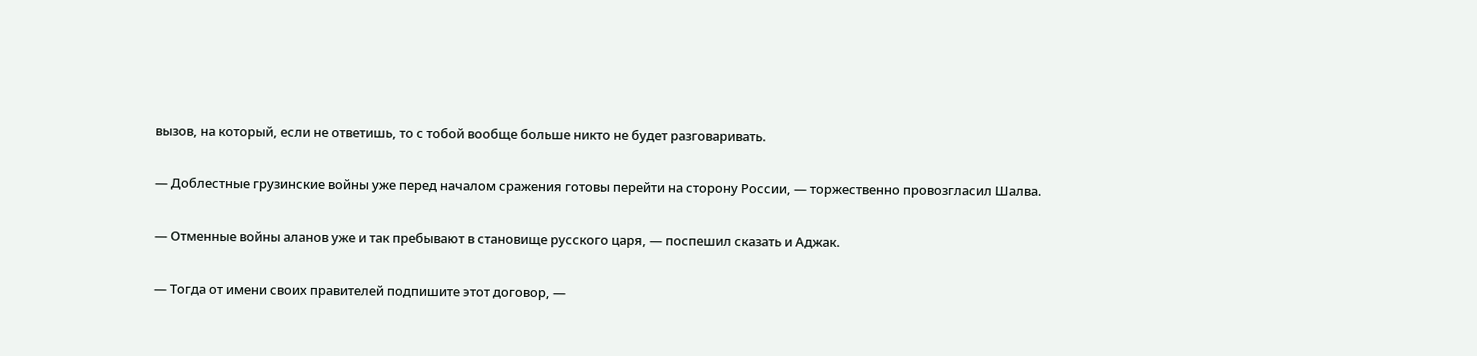вызов, на который, если не ответишь, то с тобой вообще больше никто не будет разговаривать.

— Доблестные грузинские войны уже перед началом сражения готовы перейти на сторону России, — торжественно провозгласил Шалва.

— Отменные войны аланов уже и так пребывают в становище русского царя, — поспешил сказать и Аджак.

— Тогда от имени своих правителей подпишите этот договор, —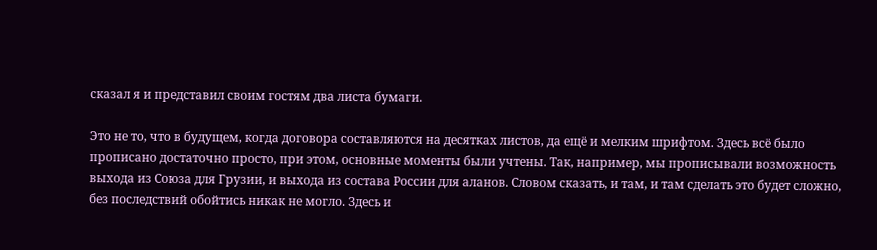сказал я и представил своим гостям два листа бумаги.

Это не то, что в будущем, когда договора составляются на десятках листов, да ещё и мелким шрифтом. Здесь всё было прописано достаточно просто, при этом, основные моменты были учтены. Так, например, мы прописывали возможность выхода из Союза для Грузии, и выхода из состава России для аланов. Словом сказать, и там, и там сделать это будет сложно, без последствий обойтись никак не могло. Здесь и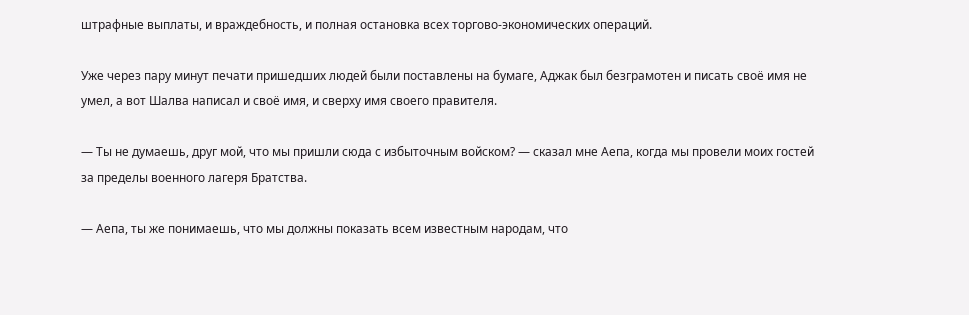штрафные выплаты, и враждебность, и полная остановка всех торгово-экономических операций.

Уже через пару минут печати пришедших людей были поставлены на бумаге, Аджак был безграмотен и писать своё имя не умел, а вот Шалва написал и своё имя, и сверху имя своего правителя.

— Ты не думаешь, друг мой, что мы пришли сюда с избыточным войском? — сказал мне Аепа, когда мы провели моих гостей за пределы военного лагеря Братства.

— Аепа, ты же понимаешь, что мы должны показать всем известным народам, что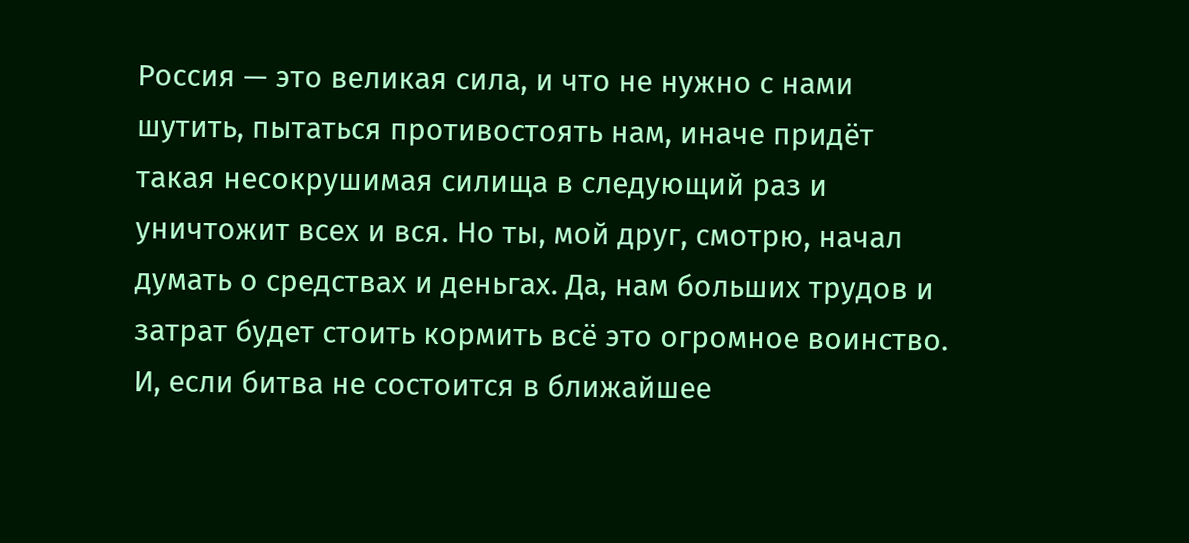Россия — это великая сила, и что не нужно с нами шутить, пытаться противостоять нам, иначе придёт такая несокрушимая силища в следующий раз и уничтожит всех и вся. Но ты, мой друг, смотрю, начал думать о средствах и деньгах. Да, нам больших трудов и затрат будет стоить кормить всё это огромное воинство. И, если битва не состоится в ближайшее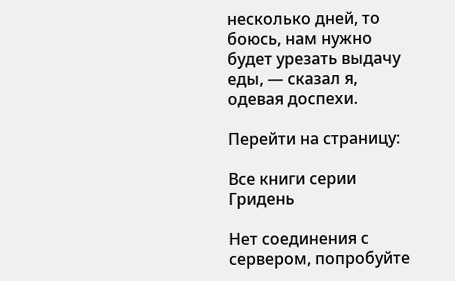несколько дней, то боюсь, нам нужно будет урезать выдачу еды, — сказал я, одевая доспехи.

Перейти на страницу:

Все книги серии Гридень

Нет соединения с сервером, попробуйте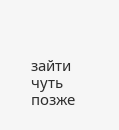зайти чуть позже